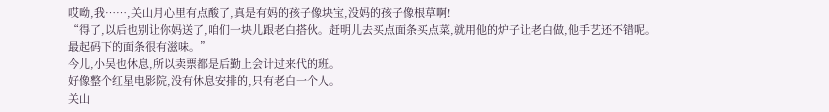哎呦,我……,关山月心里有点酸了,真是有妈的孩子像块宝,没妈的孩子像根草啊!
“得了,以后也别让你妈送了,咱们一块儿跟老白搭伙。赶明儿去买点面条买点菜,就用他的炉子让老白做,他手艺还不错呢。最起码下的面条很有滋味。”
今儿,小吴也休息,所以卖票都是后勤上会计过来代的班。
好像整个红星电影院,没有休息安排的,只有老白一个人。
关山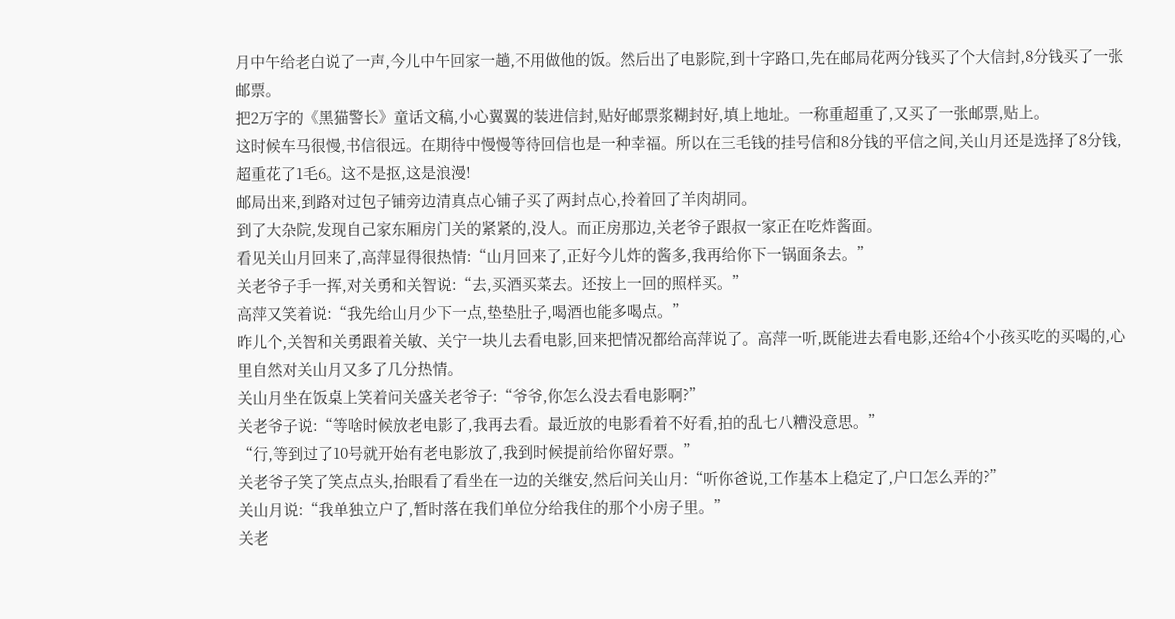月中午给老白说了一声,今儿中午回家一趟,不用做他的饭。然后出了电影院,到十字路口,先在邮局花两分钱买了个大信封,8分钱买了一张邮票。
把2万字的《黑猫警长》童话文稿,小心翼翼的装进信封,贴好邮票浆糊封好,填上地址。一称重超重了,又买了一张邮票,贴上。
这时候车马很慢,书信很远。在期待中慢慢等待回信也是一种幸福。所以在三毛钱的挂号信和8分钱的平信之间,关山月还是选择了8分钱,超重花了1毛6。这不是抠,这是浪漫!
邮局出来,到路对过包子铺旁边清真点心铺子买了两封点心,拎着回了羊肉胡同。
到了大杂院,发现自己家东厢房门关的紧紧的,没人。而正房那边,关老爷子跟叔一家正在吃炸酱面。
看见关山月回来了,高萍显得很热情:“山月回来了,正好今儿炸的酱多,我再给你下一锅面条去。”
关老爷子手一挥,对关勇和关智说:“去,买酒买菜去。还按上一回的照样买。”
高萍又笑着说:“我先给山月少下一点,垫垫肚子,喝酒也能多喝点。”
昨儿个,关智和关勇跟着关敏、关宁一块儿去看电影,回来把情况都给高萍说了。高萍一听,既能进去看电影,还给4个小孩买吃的买喝的,心里自然对关山月又多了几分热情。
关山月坐在饭桌上笑着问关盛关老爷子:“爷爷,你怎么没去看电影啊?”
关老爷子说:“等啥时候放老电影了,我再去看。最近放的电影看着不好看,拍的乱七八糟没意思。”
“行,等到过了10号就开始有老电影放了,我到时候提前给你留好票。”
关老爷子笑了笑点点头,抬眼看了看坐在一边的关继安,然后问关山月:“听你爸说,工作基本上稳定了,户口怎么弄的?”
关山月说:“我单独立户了,暂时落在我们单位分给我住的那个小房子里。”
关老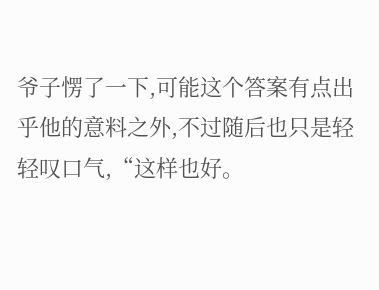爷子愣了一下,可能这个答案有点出乎他的意料之外,不过随后也只是轻轻叹口气,“这样也好。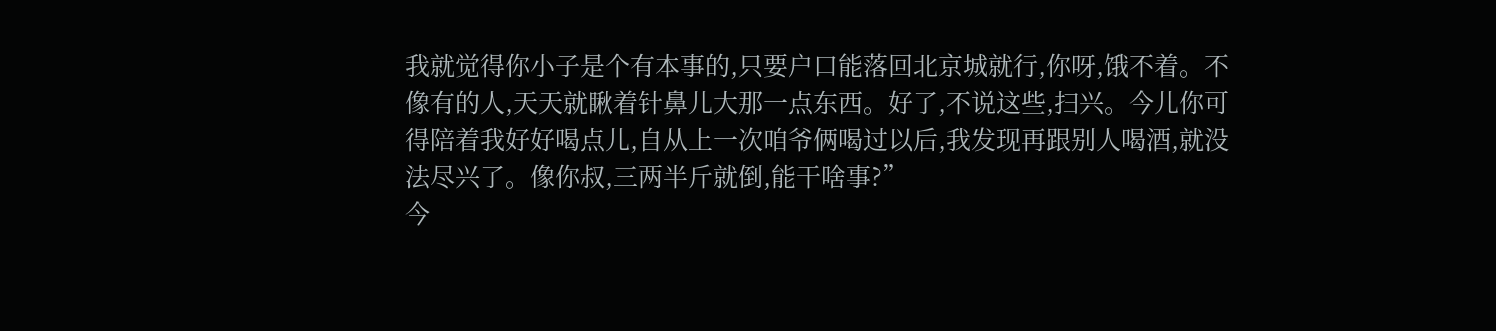我就觉得你小子是个有本事的,只要户口能落回北京城就行,你呀,饿不着。不像有的人,天天就瞅着针鼻儿大那一点东西。好了,不说这些,扫兴。今儿你可得陪着我好好喝点儿,自从上一次咱爷俩喝过以后,我发现再跟别人喝酒,就没法尽兴了。像你叔,三两半斤就倒,能干啥事?”
今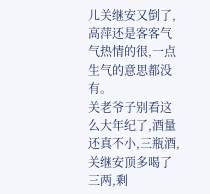儿关继安又倒了,高萍还是客客气气热情的很,一点生气的意思都没有。
关老爷子别看这么大年纪了,酒量还真不小,三瓶酒,关继安顶多喝了三两,剩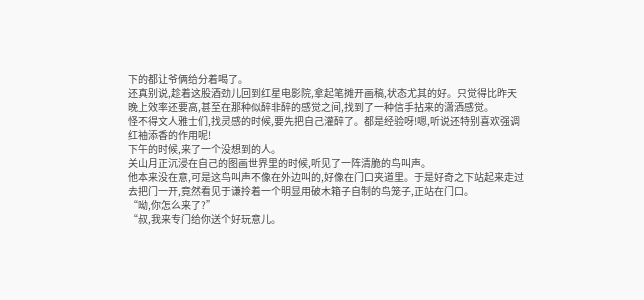下的都让爷俩给分着喝了。
还真别说,趁着这股酒劲儿回到红星电影院,拿起笔摊开画稿,状态尤其的好。只觉得比昨天晚上效率还要高,甚至在那种似醉非醉的感觉之间,找到了一种信手拈来的潇洒感觉。
怪不得文人雅士们,找灵感的时候,要先把自己灌醉了。都是经验呀!嗯,听说还特别喜欢强调红袖添香的作用呢!
下午的时候,来了一个没想到的人。
关山月正沉浸在自己的图画世界里的时候,听见了一阵清脆的鸟叫声。
他本来没在意,可是这鸟叫声不像在外边叫的,好像在门口夹道里。于是好奇之下站起来走过去把门一开,竟然看见于谦拎着一个明显用破木箱子自制的鸟笼子,正站在门口。
“呦,你怎么来了?”
“叔,我来专门给你送个好玩意儿。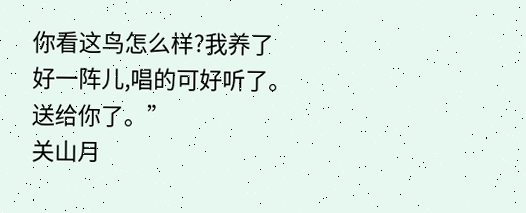你看这鸟怎么样?我养了好一阵儿,唱的可好听了。送给你了。”
关山月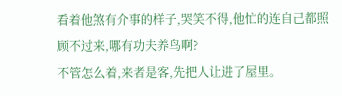看着他煞有介事的样子,哭笑不得,他忙的连自己都照顾不过来,哪有功夫养鸟啊?
不管怎么着,来者是客,先把人让进了屋里。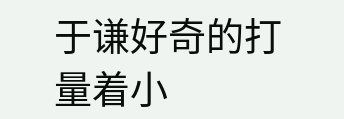于谦好奇的打量着小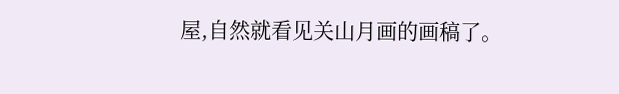屋,自然就看见关山月画的画稿了。